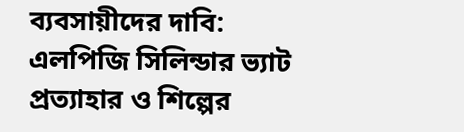ব্যবসায়ীদের দাবি: এলপিজি সিলিন্ডার ভ্যাট প্রত্যাহার ও শিল্পের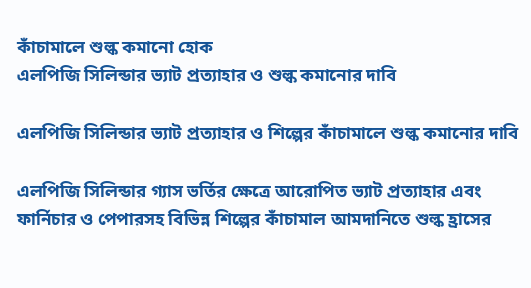কাঁচামালে শুল্ক কমানো হোক
এলপিজি সিলিন্ডার ভ্যাট প্রত্যাহার ও শুল্ক কমানোর দাবি

এলপিজি সিলিন্ডার ভ্যাট প্রত্যাহার ও শিল্পের কাঁচামালে শুল্ক কমানোর দাবি

এলপিজি সিলিন্ডার গ্যাস ভর্তির ক্ষেত্রে আরোপিত ভ্যাট প্রত্যাহার এবং ফার্নিচার ও পেপারসহ বিভিন্ন শিল্পের কাঁচামাল আমদানিতে শুল্ক হ্রাসের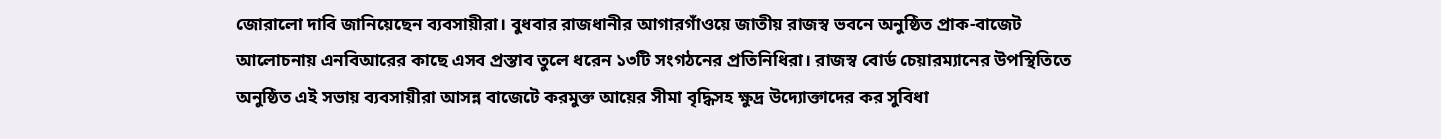জোরালো দাবি জানিয়েছেন ব্যবসায়ীরা। বুধবার রাজধানীর আগারগাঁওয়ে জাতীয় রাজস্ব ভবনে অনুষ্ঠিত প্রাক-বাজেট আলোচনায় এনবিআরের কাছে এসব প্রস্তাব তুলে ধরেন ১৩টি সংগঠনের প্রতিনিধিরা। রাজস্ব বোর্ড চেয়ারম্যানের উপস্থিতিতে অনুষ্ঠিত এই সভায় ব্যবসায়ীরা আসন্ন বাজেটে করমুক্ত আয়ের সীমা বৃদ্ধিসহ ক্ষুদ্র উদ্যোক্তাদের কর সুবিধা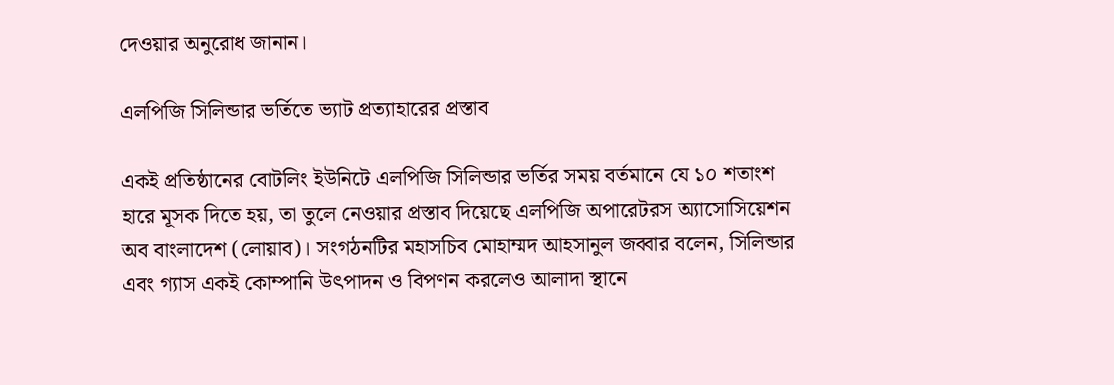দেওয়ার অনুরোধ জানান।

এলপিজি সিলিন্ডার ভর্তিতে ভ্যাট প্রত্যাহারের প্রস্তাব

একই প্রতিষ্ঠানের বোটলিং ইউনিটে এলপিজি সিলিন্ডার ভর্তির সময় বর্তমানে যে ১০ শতাংশ হারে মূসক দিতে হয়, তা তুলে নেওয়ার প্রস্তাব দিয়েছে এলপিজি অপারেটরস অ্যাসোসিয়েশন অব বাংলাদেশ (লোয়াব)। সংগঠনটির মহাসচিব মোহাম্মদ আহসানুল জব্বার বলেন, সিলিন্ডার এবং গ্যাস একই কোম্পানি উৎপাদন ও বিপণন করলেও আলাদা স্থানে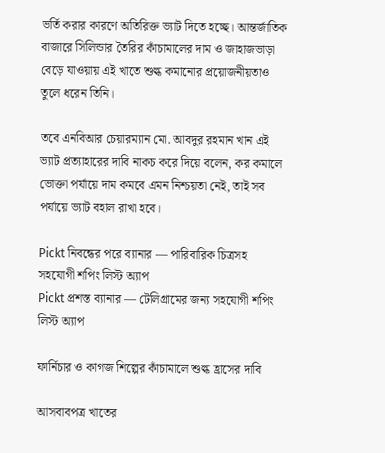ভর্তি করার কারণে অতিরিক্ত ভ্যাট দিতে হচ্ছে। আন্তর্জাতিক বাজারে সিলিন্ডার তৈরির কাঁচামালের দাম ও জাহাজভাড়া বেড়ে যাওয়ায় এই খাতে শুল্ক কমানোর প্রয়োজনীয়তাও তুলে ধরেন তিনি।

তবে এনবিআর চেয়ারম্যান মো. আবদুর রহমান খান এই ভ্যাট প্রত্যাহারের দাবি নাকচ করে দিয়ে বলেন, কর কমালে ভোক্তা পর্যায়ে দাম কমবে এমন নিশ্চয়তা নেই, তাই সব পর্যায়ে ভ্যাট বহাল রাখা হবে।

Pickt নিবন্ধের পরে ব্যানার — পারিবারিক চিত্রসহ সহযোগী শপিং লিস্ট অ্যাপ
Pickt প্রশস্ত ব্যানার — টেলিগ্রামের জন্য সহযোগী শপিং লিস্ট অ্যাপ

ফার্নিচার ও কাগজ শিল্পের কাঁচামালে শুল্ক হ্রাসের দাবি

আসবাবপত্র খাতের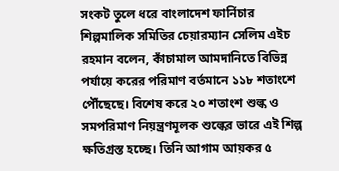সংকট তুলে ধরে বাংলাদেশ ফার্নিচার শিল্পমালিক সমিতির চেয়ারম্যান সেলিম এইচ রহমান বলেন, কাঁচামাল আমদানিতে বিভিন্ন পর্যায়ে করের পরিমাণ বর্তমানে ১১৮ শতাংশে পৌঁছেছে। বিশেষ করে ২০ শতাংশ শুল্ক ও সমপরিমাণ নিয়ন্ত্রণমূলক শুল্কের ভারে এই শিল্প ক্ষতিগ্রস্ত হচ্ছে। তিনি আগাম আয়কর ৫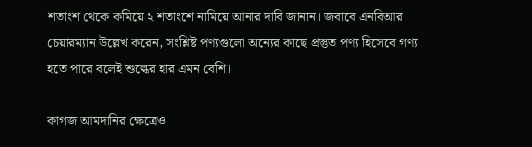শতাংশ থেকে কমিয়ে ২ শতাংশে নামিয়ে আনার দাবি জানান। জবাবে এনবিআর চেয়ারম্যান উল্লেখ করেন, সংশ্লিষ্ট পণ্যগুলো অন্যের কাছে প্রস্তুত পণ্য হিসেবে গণ্য হতে পারে বলেই শুল্কের হার এমন বেশি।

কাগজ আমদানির ক্ষেত্রেও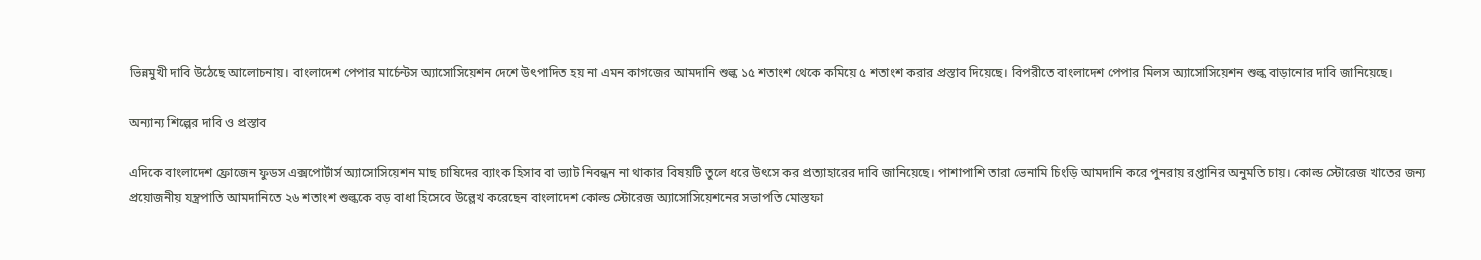ভিন্নমুখী দাবি উঠেছে আলোচনায়। বাংলাদেশ পেপার মার্চেন্টস অ্যাসোসিয়েশন দেশে উৎপাদিত হয় না এমন কাগজের আমদানি শুল্ক ১৫ শতাংশ থেকে কমিয়ে ৫ শতাংশ করার প্রস্তাব দিয়েছে। বিপরীতে বাংলাদেশ পেপার মিলস অ্যাসোসিয়েশন শুল্ক বাড়ানোর দাবি জানিয়েছে।

অন্যান্য শিল্পের দাবি ও প্রস্তাব

এদিকে বাংলাদেশ ফ্রোজেন ফুডস এক্সপোর্টার্স অ্যাসোসিয়েশন মাছ চাষিদের ব্যাংক হিসাব বা ভ্যাট নিবন্ধন না থাকার বিষয়টি তুলে ধরে উৎসে কর প্রত্যাহারের দাবি জানিয়েছে। পাশাপাশি তারা ভেনামি চিংড়ি আমদানি করে পুনরায় রপ্তানির অনুমতি চায়। কোল্ড স্টোরেজ খাতের জন্য প্রয়োজনীয় যন্ত্রপাতি আমদানিতে ২৬ শতাংশ শুল্ককে বড় বাধা হিসেবে উল্লেখ করেছেন বাংলাদেশ কোল্ড স্টোরেজ অ্যাসোসিয়েশনের সভাপতি মোস্তফা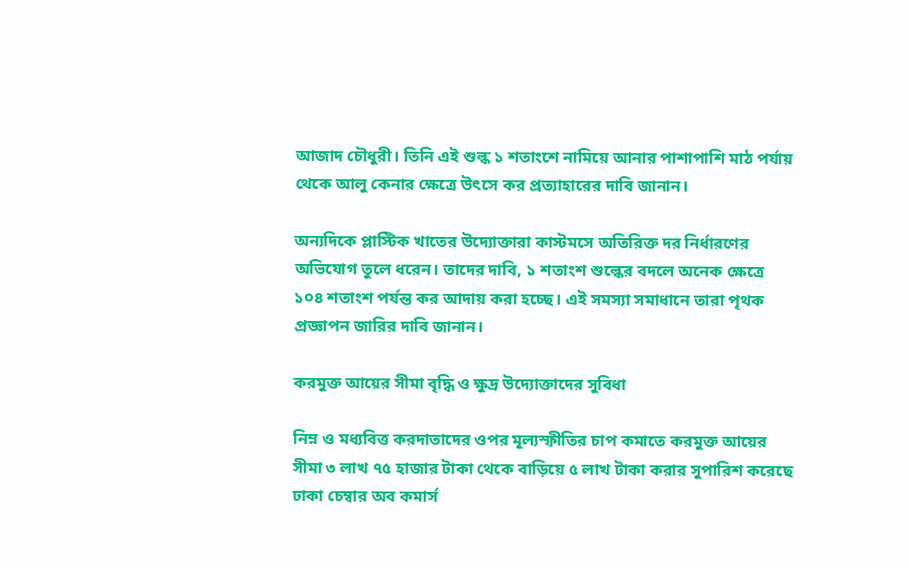আজাদ চৌধুরী। তিনি এই শুল্ক ১ শতাংশে নামিয়ে আনার পাশাপাশি মাঠ পর্যায় থেকে আলু কেনার ক্ষেত্রে উৎসে কর প্রত্যাহারের দাবি জানান।

অন্যদিকে প্লাস্টিক খাতের উদ্যোক্তারা কাস্টমসে অতিরিক্ত দর নির্ধারণের অভিযোগ তুলে ধরেন। তাদের দাবি, ১ শতাংশ শুল্কের বদলে অনেক ক্ষেত্রে ১০৪ শতাংশ পর্যন্ত কর আদায় করা হচ্ছে। এই সমস্যা সমাধানে তারা পৃথক প্রজ্ঞাপন জারির দাবি জানান।

করমুক্ত আয়ের সীমা বৃদ্ধি ও ক্ষুদ্র উদ্যোক্তাদের সুবিধা

নিম্ন ও মধ্যবিত্ত করদাতাদের ওপর মূল্যস্ফীতির চাপ কমাতে করমুক্ত আয়ের সীমা ৩ লাখ ৭৫ হাজার টাকা থেকে বাড়িয়ে ৫ লাখ টাকা করার সুপারিশ করেছে ঢাকা চেম্বার অব কমার্স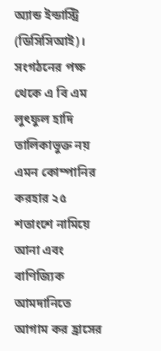অ্যান্ড ইন্ডাস্ট্রি (ডিসিসিআই)। সংগঠনের পক্ষ থেকে এ বি এম লুৎফুল হাদি তালিকাভুক্ত নয় এমন কোম্পানির করহার ২৫ শতাংশে নামিয়ে আনা এবং বাণিজ্যিক আমদানিতে আগাম কর হ্রাসের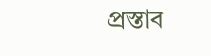প্রস্তাব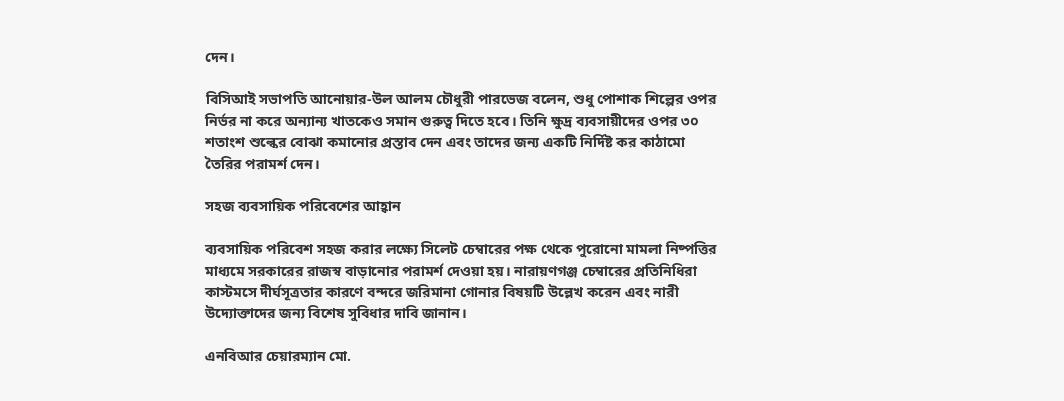দেন।

বিসিআই সভাপতি আনোয়ার-উল আলম চৌধুরী পারভেজ বলেন, শুধু পোশাক শিল্পের ওপর নির্ভর না করে অন্যান্য খাতকেও সমান গুরুত্ব দিতে হবে। তিনি ক্ষুদ্র ব্যবসায়ীদের ওপর ৩০ শতাংশ শুল্কের বোঝা কমানোর প্রস্তাব দেন এবং তাদের জন্য একটি নির্দিষ্ট কর কাঠামো তৈরির পরামর্শ দেন।

সহজ ব্যবসায়িক পরিবেশের আহ্বান

ব্যবসায়িক পরিবেশ সহজ করার লক্ষ্যে সিলেট চেম্বারের পক্ষ থেকে পুরোনো মামলা নিষ্পত্তির মাধ্যমে সরকারের রাজস্ব বাড়ানোর পরামর্শ দেওয়া হয়। নারায়ণগঞ্জ চেম্বারের প্রতিনিধিরা কাস্টমসে দীর্ঘসূত্রতার কারণে বন্দরে জরিমানা গোনার বিষয়টি উল্লেখ করেন এবং নারী উদ্যোক্তাদের জন্য বিশেষ সুবিধার দাবি জানান।

এনবিআর চেয়ারম্যান মো.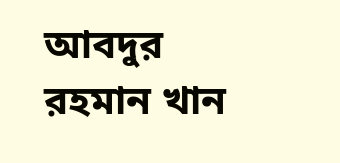আবদুর রহমান খান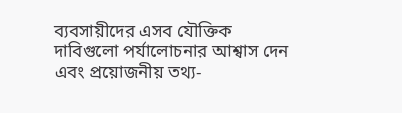ব্যবসায়ীদের এসব যৌক্তিক দাবিগুলো পর্যালোচনার আশ্বাস দেন এবং প্রয়োজনীয় তথ্য-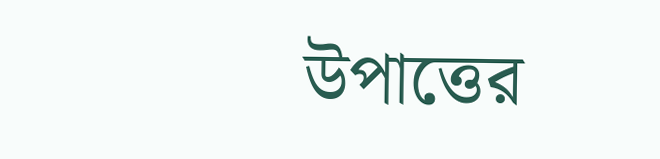উপাত্তের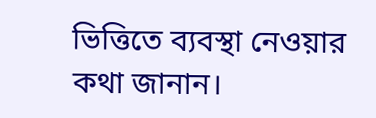ভিত্তিতে ব্যবস্থা নেওয়ার কথা জানান।